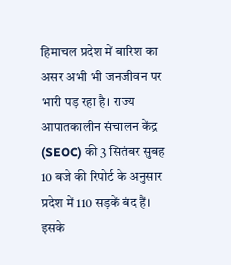हिमाचल प्रदेश में बारिश का असर अभी भी जनजीवन पर भारी पड़ रहा है। राज्य आपातकालीन संचालन केंद्र (SEOC) की 3 सितंबर सुबह 10 बजे की रिपोर्ट के अनुसार प्रदेश में 110 सड़कें बंद हैं। इसके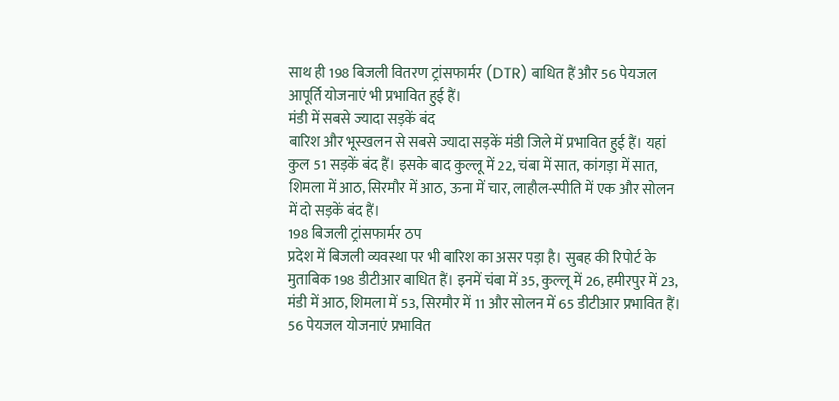साथ ही 198 बिजली वितरण ट्रांसफार्मर (DTR) बाधित हैं और 56 पेयजल आपूर्ति योजनाएं भी प्रभावित हुई हैं।
मंडी में सबसे ज्यादा सड़कें बंद
बारिश और भूस्खलन से सबसे ज्यादा सड़कें मंडी जिले में प्रभावित हुई हैं। यहां कुल 51 सड़कें बंद हैं। इसके बाद कुल्लू में 22, चंबा में सात, कांगड़ा में सात, शिमला में आठ, सिरमौर में आठ, ऊना में चार, लाहौल-स्पीति में एक और सोलन में दो सड़कें बंद हैं।
198 बिजली ट्रांसफार्मर ठप
प्रदेश में बिजली व्यवस्था पर भी बारिश का असर पड़ा है। सुबह की रिपोर्ट के मुताबिक 198 डीटीआर बाधित हैं। इनमें चंबा में 35, कुल्लू में 26, हमीरपुर में 23, मंडी में आठ, शिमला में 53, सिरमौर में 11 और सोलन में 65 डीटीआर प्रभावित हैं।
56 पेयजल योजनाएं प्रभावित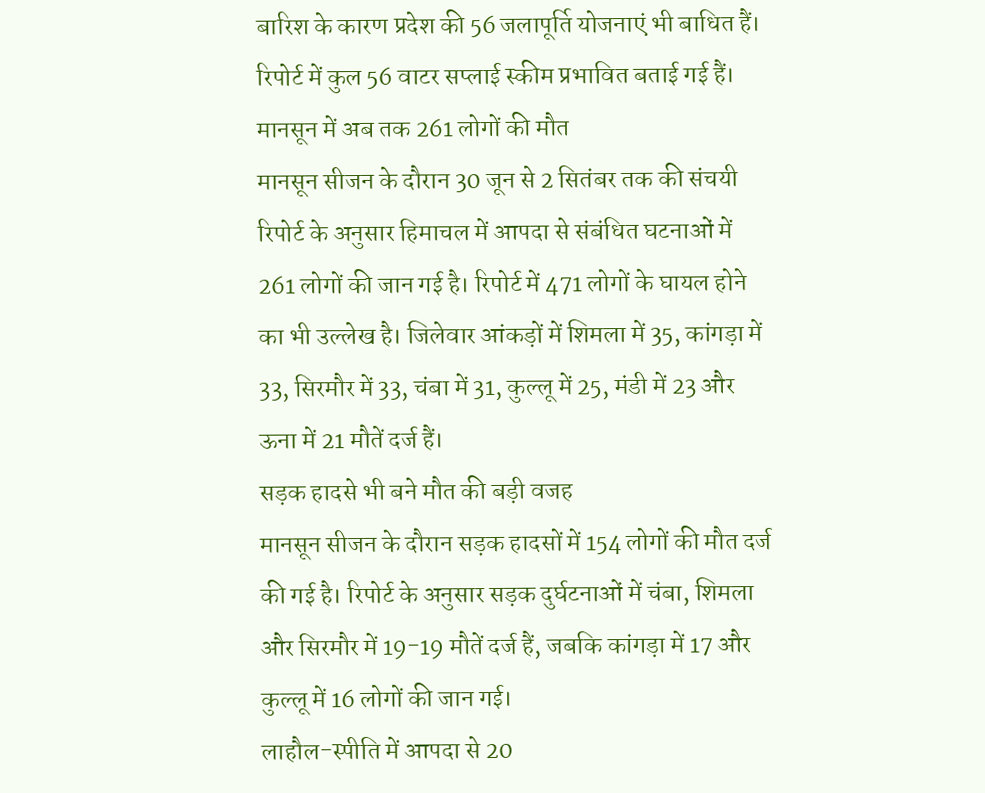बारिश के कारण प्रदेश की 56 जलापूर्ति योजनाएं भी बाधित हैं। रिपोर्ट में कुल 56 वाटर सप्लाई स्कीम प्रभावित बताई गई हैं।
मानसून में अब तक 261 लोगों की मौत
मानसून सीजन के दौरान 30 जून से 2 सितंबर तक की संचयी रिपोर्ट के अनुसार हिमाचल में आपदा से संबंधित घटनाओं में 261 लोगों की जान गई है। रिपोर्ट में 471 लोगों के घायल होने का भी उल्लेख है। जिलेवार आंकड़ों में शिमला में 35, कांगड़ा में 33, सिरमौर में 33, चंबा में 31, कुल्लू में 25, मंडी में 23 और ऊना में 21 मौतें दर्ज हैं।
सड़क हादसे भी बने मौत की बड़ी वजह
मानसून सीजन के दौरान सड़क हादसों में 154 लोगों की मौत दर्ज की गई है। रिपोर्ट के अनुसार सड़क दुर्घटनाओं में चंबा, शिमला और सिरमौर में 19-19 मौतें दर्ज हैं, जबकि कांगड़ा में 17 और कुल्लू में 16 लोगों की जान गई।
लाहौल-स्पीति में आपदा से 20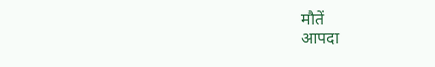मौतें
आपदा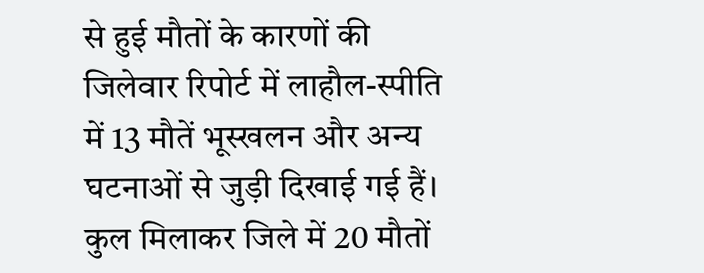से हुई मौतों के कारणों की जिलेवार रिपोर्ट में लाहौल-स्पीति में 13 मौतें भूस्खलन और अन्य घटनाओं से जुड़ी दिखाई गई हैं। कुल मिलाकर जिले में 20 मौतों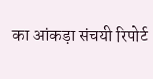का आंकड़ा संचयी रिपोर्ट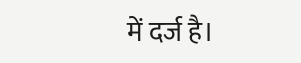में दर्ज है।